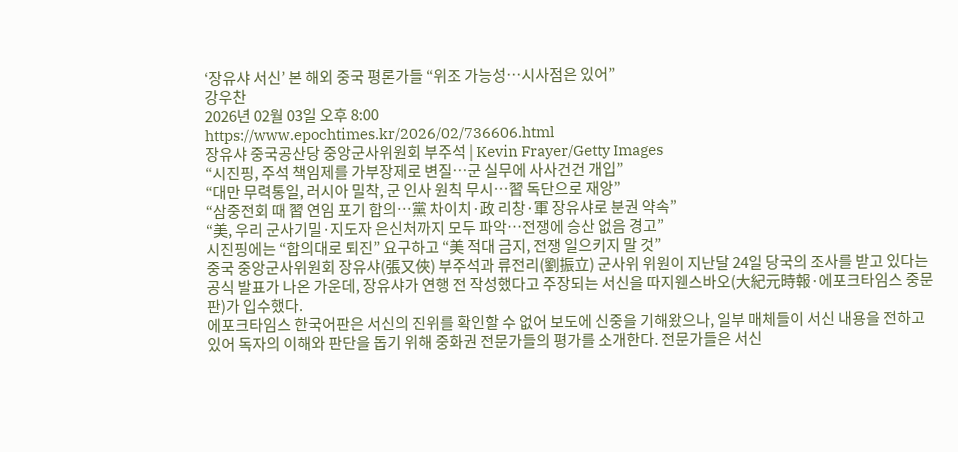‘장유샤 서신’ 본 해외 중국 평론가들 “위조 가능성…시사점은 있어”
강우찬
2026년 02월 03일 오후 8:00
https://www.epochtimes.kr/2026/02/736606.html
장유샤 중국공산당 중앙군사위원회 부주석 | Kevin Frayer/Getty Images
“시진핑, 주석 책임제를 가부장제로 변질…군 실무에 사사건건 개입”
“대만 무력통일, 러시아 밀착, 군 인사 원칙 무시…習 독단으로 재앙”
“삼중전회 때 習 연임 포기 합의…黨 차이치·政 리창·軍 장유샤로 분권 약속”
“美, 우리 군사기밀·지도자 은신처까지 모두 파악…전쟁에 승산 없음 경고”
시진핑에는 “합의대로 퇴진” 요구하고 “美 적대 금지, 전쟁 일으키지 말 것”
중국 중앙군사위원회 장유샤(張又俠) 부주석과 류전리(劉振立) 군사위 위원이 지난달 24일 당국의 조사를 받고 있다는 공식 발표가 나온 가운데, 장유샤가 연행 전 작성했다고 주장되는 서신을 따지웬스바오(大紀元時報·에포크타임스 중문판)가 입수했다.
에포크타임스 한국어판은 서신의 진위를 확인할 수 없어 보도에 신중을 기해왔으나, 일부 매체들이 서신 내용을 전하고 있어 독자의 이해와 판단을 돕기 위해 중화권 전문가들의 평가를 소개한다. 전문가들은 서신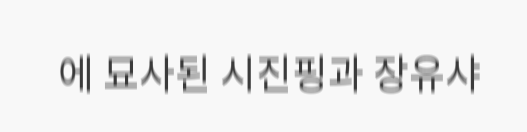에 묘사된 시진핑과 장유샤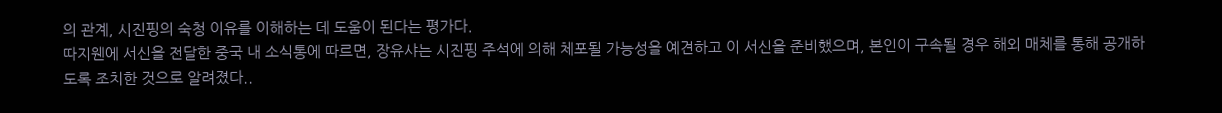의 관계, 시진핑의 숙청 이유를 이해하는 데 도움이 된다는 평가다.
따지웬에 서신을 전달한 중국 내 소식통에 따르면, 장유샤는 시진핑 주석에 의해 체포될 가능성을 예견하고 이 서신을 준비했으며, 본인이 구속될 경우 해외 매체를 통해 공개하도록 조치한 것으로 알려졌다..